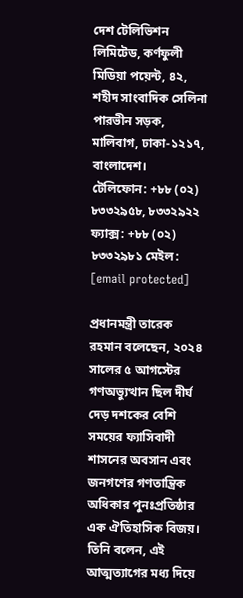দেশ টেলিভিশন লিমিটেড, কর্ণফুলী মিডিয়া পয়েন্ট, ৪২, শহীদ সাংবাদিক সেলিনা পারভীন সড়ক, মালিবাগ, ঢাকা-১২১৭, বাংলাদেশ।
টেলিফোন: +৮৮ (০২) ৮৩৩২৯৫৮, ৮৩৩২৯২২ ফ্যাক্স: +৮৮ (০২) ৮৩৩২৯৮১ মেইল: [email protected]

প্রধানমন্ত্রী তারেক রহমান বলেছেন, ২০২৪ সালের ৫ আগস্টের গণঅভ্যুত্থান ছিল দীর্ঘ দেড় দশকের বেশি সময়ের ফ্যাসিবাদী শাসনের অবসান এবং জনগণের গণতান্ত্রিক অধিকার পুনঃপ্রতিষ্ঠার এক ঐতিহাসিক বিজয়। তিনি বলেন, এই আত্মত্যাগের মধ্য দিয়ে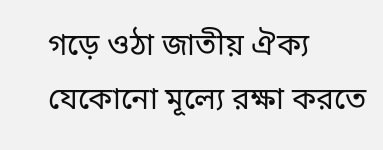গড়ে ওঠা জাতীয় ঐক্য যেকোনো মূল্যে রক্ষা করতে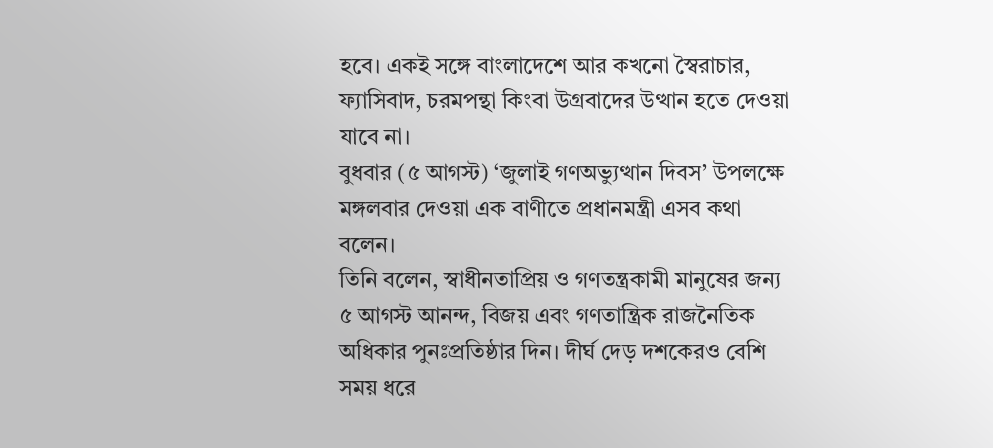হবে। একই সঙ্গে বাংলাদেশে আর কখনো স্বৈরাচার, ফ্যাসিবাদ, চরমপন্থা কিংবা উগ্রবাদের উত্থান হতে দেওয়া যাবে না।
বুধবার (৫ আগস্ট) ‘জুলাই গণঅভ্যুত্থান দিবস’ উপলক্ষে মঙ্গলবার দেওয়া এক বাণীতে প্রধানমন্ত্রী এসব কথা বলেন।
তিনি বলেন, স্বাধীনতাপ্রিয় ও গণতন্ত্রকামী মানুষের জন্য ৫ আগস্ট আনন্দ, বিজয় এবং গণতান্ত্রিক রাজনৈতিক অধিকার পুনঃপ্রতিষ্ঠার দিন। দীর্ঘ দেড় দশকেরও বেশি সময় ধরে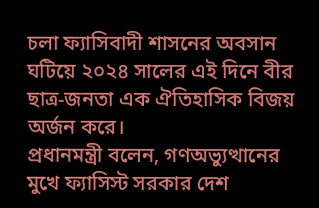চলা ফ্যাসিবাদী শাসনের অবসান ঘটিয়ে ২০২৪ সালের এই দিনে বীর ছাত্র-জনতা এক ঐতিহাসিক বিজয় অর্জন করে।
প্রধানমন্ত্রী বলেন, গণঅভ্যুত্থানের মুখে ফ্যাসিস্ট সরকার দেশ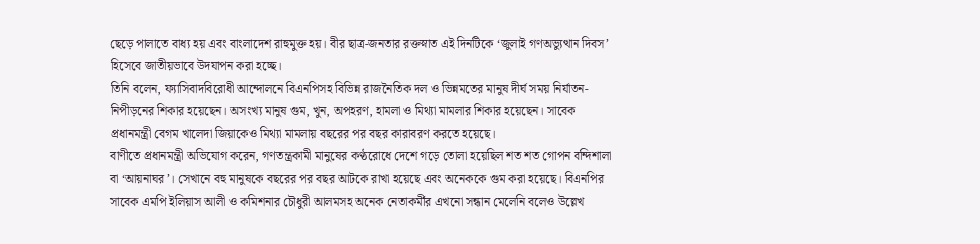ছেড়ে পালাতে বাধ্য হয় এবং বাংলাদেশ রাহুমুক্ত হয়। বীর ছাত্র-জনতার রক্তস্নাত এই দিনটিকে ‘জুলাই গণঅভ্যুত্থান দিবস’ হিসেবে জাতীয়ভাবে উদযাপন করা হচ্ছে।
তিনি বলেন, ফ্যাসিবাদবিরোধী আন্দোলনে বিএনপিসহ বিভিন্ন রাজনৈতিক দল ও ভিন্নমতের মানুষ দীর্ঘ সময় নির্যাতন-নিপীড়নের শিকার হয়েছেন। অসংখ্য মানুষ গুম, খুন, অপহরণ, হামলা ও মিথ্যা মামলার শিকার হয়েছেন। সাবেক প্রধানমন্ত্রী বেগম খালেদা জিয়াকেও মিথ্যা মামলায় বছরের পর বছর কারাবরণ করতে হয়েছে।
বাণীতে প্রধানমন্ত্রী অভিযোগ করেন, গণতন্ত্রকামী মানুষের কণ্ঠরোধে দেশে গড়ে তোলা হয়েছিল শত শত গোপন বন্দিশালা বা ‘আয়নাঘর’। সেখানে বহু মানুষকে বছরের পর বছর আটকে রাখা হয়েছে এবং অনেককে গুম করা হয়েছে। বিএনপির সাবেক এমপি ইলিয়াস আলী ও কমিশনার চৌধুরী আলমসহ অনেক নেতাকর্মীর এখনো সন্ধান মেলেনি বলেও উল্লেখ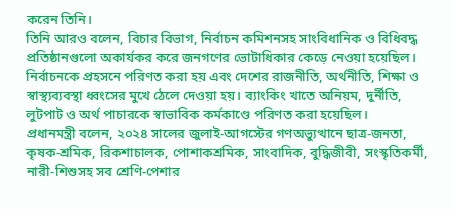করেন তিনি।
তিনি আরও বলেন, বিচার বিভাগ, নির্বাচন কমিশনসহ সাংবিধানিক ও বিধিবদ্ধ প্রতিষ্ঠানগুলো অকার্যকর করে জনগণের ভোটাধিকার কেড়ে নেওয়া হয়েছিল। নির্বাচনকে প্রহসনে পরিণত করা হয় এবং দেশের রাজনীতি, অর্থনীতি, শিক্ষা ও স্বাস্থ্যব্যবস্থা ধ্বংসের মুখে ঠেলে দেওয়া হয়। ব্যাংকিং খাতে অনিয়ম, দুর্নীতি, লুটপাট ও অর্থ পাচারকে স্বাভাবিক কর্মকাণ্ডে পরিণত করা হয়েছিল।
প্রধানমন্ত্রী বলেন, ২০২৪ সালের জুলাই-আগস্টের গণঅভ্যুত্থানে ছাত্র-জনতা, কৃষক-শ্রমিক, রিকশাচালক, পোশাকশ্রমিক, সাংবাদিক, বুদ্ধিজীবী, সংস্কৃতিকর্মী, নারী-শিশুসহ সব শ্রেণি-পেশার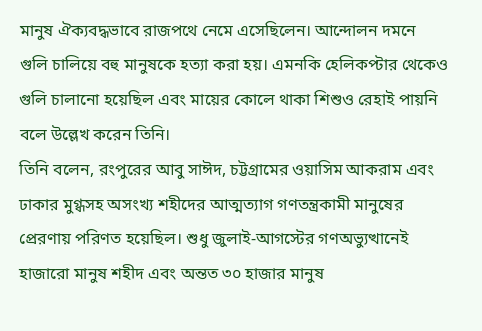মানুষ ঐক্যবদ্ধভাবে রাজপথে নেমে এসেছিলেন। আন্দোলন দমনে গুলি চালিয়ে বহু মানুষকে হত্যা করা হয়। এমনকি হেলিকপ্টার থেকেও গুলি চালানো হয়েছিল এবং মায়ের কোলে থাকা শিশুও রেহাই পায়নি বলে উল্লেখ করেন তিনি।
তিনি বলেন, রংপুরের আবু সাঈদ, চট্টগ্রামের ওয়াসিম আকরাম এবং ঢাকার মুগ্ধসহ অসংখ্য শহীদের আত্মত্যাগ গণতন্ত্রকামী মানুষের প্রেরণায় পরিণত হয়েছিল। শুধু জুলাই-আগস্টের গণঅভ্যুত্থানেই হাজারো মানুষ শহীদ এবং অন্তত ৩০ হাজার মানুষ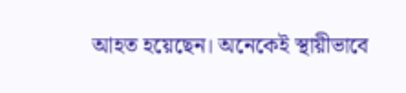আহত হয়েছেন। অনেকেই স্থায়ীভাবে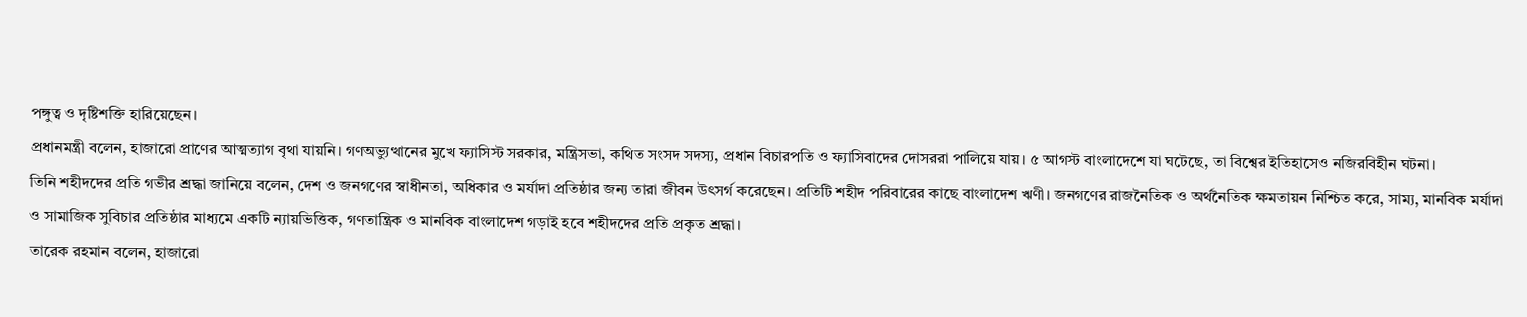পঙ্গুত্ব ও দৃষ্টিশক্তি হারিয়েছেন।
প্রধানমন্ত্রী বলেন, হাজারো প্রাণের আত্মত্যাগ বৃথা যায়নি। গণঅভ্যুত্থানের মুখে ফ্যাসিস্ট সরকার, মন্ত্রিসভা, কথিত সংসদ সদস্য, প্রধান বিচারপতি ও ফ্যাসিবাদের দোসররা পালিয়ে যায়। ৫ আগস্ট বাংলাদেশে যা ঘটেছে, তা বিশ্বের ইতিহাসেও নজিরবিহীন ঘটনা।
তিনি শহীদদের প্রতি গভীর শ্রদ্ধা জানিয়ে বলেন, দেশ ও জনগণের স্বাধীনতা, অধিকার ও মর্যাদা প্রতিষ্ঠার জন্য তারা জীবন উৎসর্গ করেছেন। প্রতিটি শহীদ পরিবারের কাছে বাংলাদেশ ঋণী। জনগণের রাজনৈতিক ও অর্থনৈতিক ক্ষমতায়ন নিশ্চিত করে, সাম্য, মানবিক মর্যাদা ও সামাজিক সুবিচার প্রতিষ্ঠার মাধ্যমে একটি ন্যায়ভিত্তিক, গণতান্ত্রিক ও মানবিক বাংলাদেশ গড়াই হবে শহীদদের প্রতি প্রকৃত শ্রদ্ধা।
তারেক রহমান বলেন, হাজারো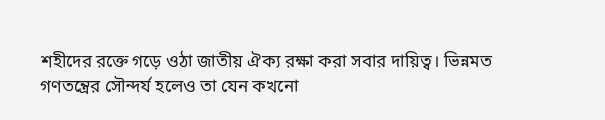শহীদের রক্তে গড়ে ওঠা জাতীয় ঐক্য রক্ষা করা সবার দায়িত্ব। ভিন্নমত গণতন্ত্রের সৌন্দর্য হলেও তা যেন কখনো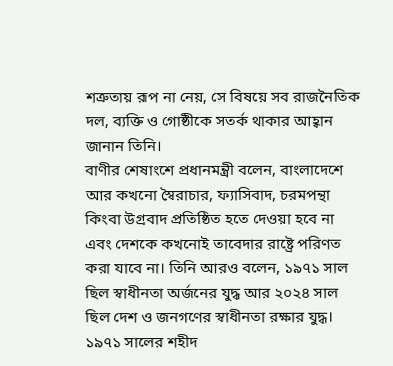শত্রুতায় রূপ না নেয়, সে বিষয়ে সব রাজনৈতিক দল, ব্যক্তি ও গোষ্ঠীকে সতর্ক থাকার আহ্বান জানান তিনি।
বাণীর শেষাংশে প্রধানমন্ত্রী বলেন, বাংলাদেশে আর কখনো স্বৈরাচার, ফ্যাসিবাদ, চরমপন্থা কিংবা উগ্রবাদ প্রতিষ্ঠিত হতে দেওয়া হবে না এবং দেশকে কখনোই তাবেদার রাষ্ট্রে পরিণত করা যাবে না। তিনি আরও বলেন, ১৯৭১ সাল ছিল স্বাধীনতা অর্জনের যুদ্ধ আর ২০২৪ সাল ছিল দেশ ও জনগণের স্বাধীনতা রক্ষার যুদ্ধ। ১৯৭১ সালের শহীদ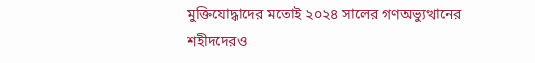মুক্তিযোদ্ধাদের মতোই ২০২৪ সালের গণঅভ্যুত্থানের শহীদদেরও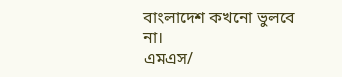বাংলাদেশ কখনো ভুলবে না।
এমএস/